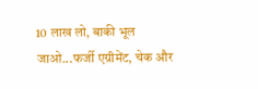10 लाख लो, बाकी भूल जाओ...फर्जी एग्रीमेंट, चेक और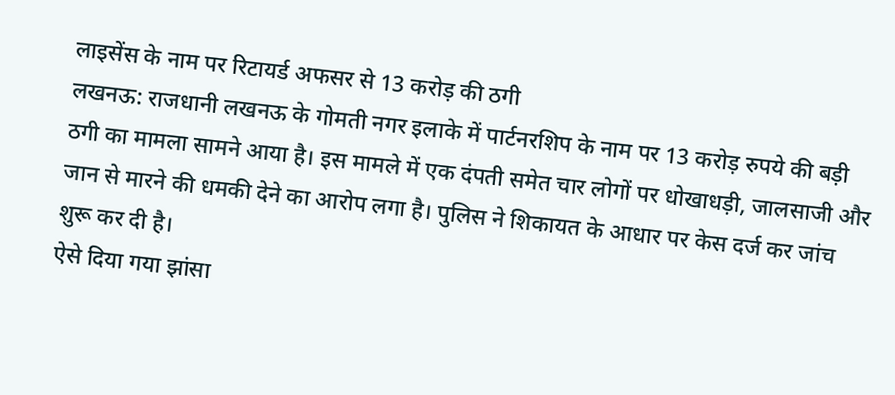लाइसेंस के नाम पर रिटायर्ड अफसर से 13 करोड़ की ठगी
लखनऊ: राजधानी लखनऊ के गोमती नगर इलाके में पार्टनरशिप के नाम पर 13 करोड़ रुपये की बड़ी ठगी का मामला सामने आया है। इस मामले में एक दंपती समेत चार लोगों पर धोखाधड़ी, जालसाजी और जान से मारने की धमकी देने का आरोप लगा है। पुलिस ने शिकायत के आधार पर केस दर्ज कर जांच शुरू कर दी है।
ऐसे दिया गया झांसा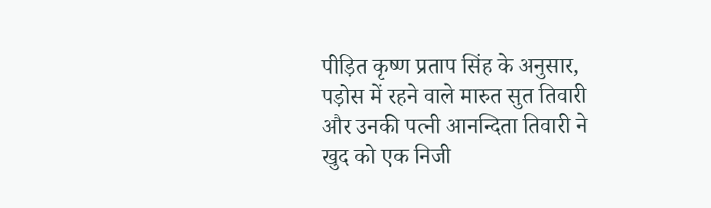पीड़ित कृष्ण प्रताप सिंह के अनुसार, पड़ोस में रहने वाले मारुत सुत तिवारी और उनकी पत्नी आनन्दिता तिवारी ने खुद को एक निजी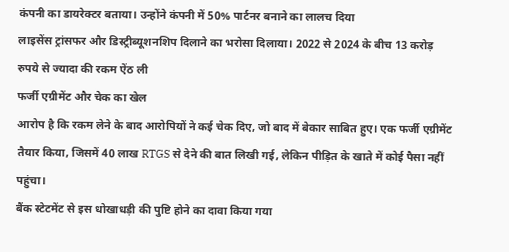कंपनी का डायरेक्टर बताया। उन्होंने कंपनी में 50% पार्टनर बनाने का लालच दिया
लाइसेंस ट्रांसफर और डिस्ट्रीब्यूशनशिप दिलाने का भरोसा दिलाया। 2022 से 2024 के बीच 13 करोड़ रुपये से ज्यादा की रकम ऐंठ ली
फर्जी एग्रीमेंट और चेक का खेल
आरोप है कि रकम लेने के बाद आरोपियों ने कई चेक दिए, जो बाद में बेकार साबित हुए। एक फर्जी एग्रीमेंट तैयार किया, जिसमें 40 लाख RTGS से देने की बात लिखी गई, लेकिन पीड़ित के खाते में कोई पैसा नहीं पहुंचा।
बैंक स्टेटमेंट से इस धोखाधड़ी की पुष्टि होने का दावा किया गया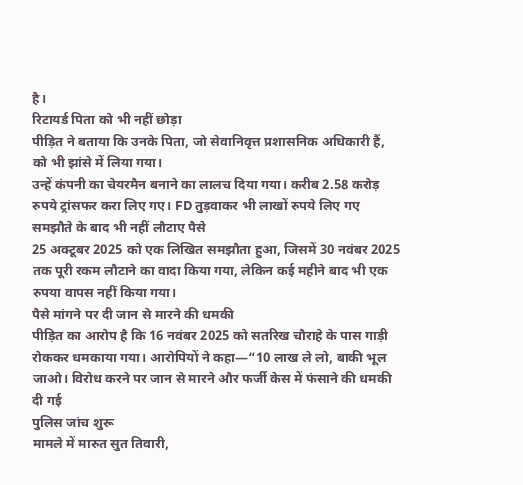है।
रिटायर्ड पिता को भी नहीं छोड़ा
पीड़ित ने बताया कि उनके पिता, जो सेवानिवृत्त प्रशासनिक अधिकारी हैं, को भी झांसे में लिया गया।
उन्हें कंपनी का चेयरमैन बनाने का लालच दिया गया। करीब 2.58 करोड़ रुपये ट्रांसफर करा लिए गए। FD तुड़वाकर भी लाखों रुपये लिए गए
समझौते के बाद भी नहीं लौटाए पैसे
25 अक्टूबर 2025 को एक लिखित समझौता हुआ, जिसमें 30 नवंबर 2025 तक पूरी रकम लौटाने का वादा किया गया, लेकिन कई महीने बाद भी एक रुपया वापस नहीं किया गया।
पैसे मांगने पर दी जान से मारने की धमकी
पीड़ित का आरोप है कि 16 नवंबर 2025 को सतरिख चौराहे के पास गाड़ी रोककर धमकाया गया। आरोपियों ने कहा—“10 लाख ले लो, बाकी भूल जाओ। विरोध करने पर जान से मारने और फर्जी केस में फंसाने की धमकी दी गई
पुलिस जांच शुरू
मामले में मारुत सुत तिवारी,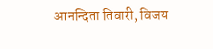आनन्दिता तिवारी, विजय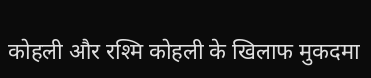कोहली और रश्मि कोहली के खिलाफ मुकदमा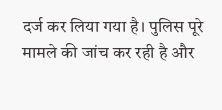दर्ज कर लिया गया है। पुलिस पूरे मामले की जांच कर रही है और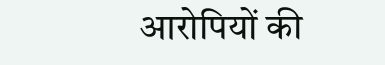आरोपियों की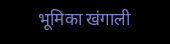भूमिका खंगाली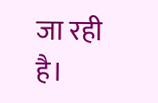जा रही है।